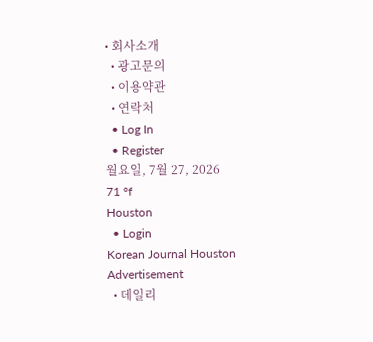• 회사소개
  • 광고문의
  • 이용약관
  • 연락처
  • Log In
  • Register
월요일, 7월 27, 2026
71 °f
Houston
  • Login
Korean Journal Houston
Advertisement
  • 데일리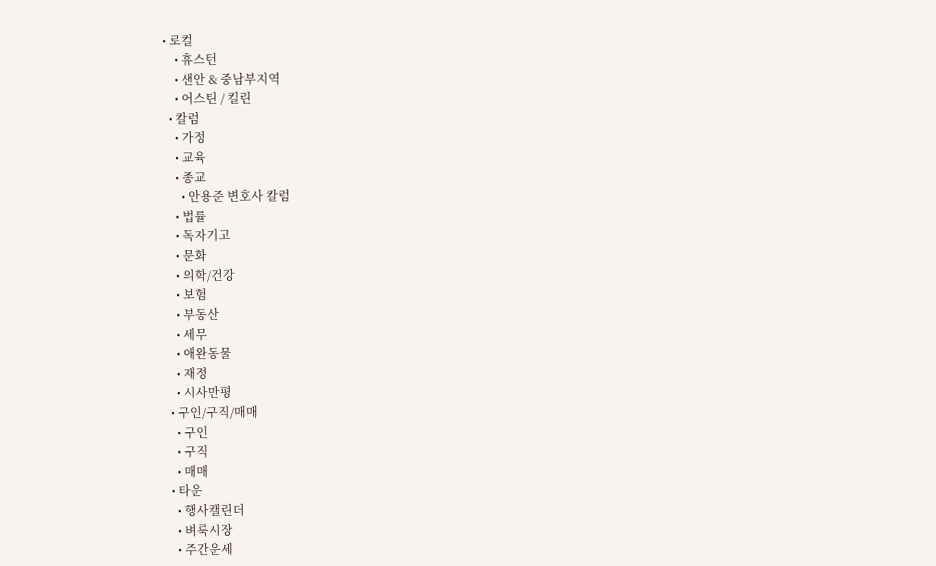• 로컬
    • 휴스턴
    • 샌안 & 중남부지역
    • 어스틴 / 킬린
  • 칼럼
    • 가정
    • 교육
    • 종교
      • 안용준 변호사 칼럼
    • 법률
    • 독자기고
    • 문화
    • 의학/건강
    • 보험
    • 부동산
    • 세무
    • 애완동물
    • 재정
    • 시사만평
  • 구인/구직/매매
    • 구인
    • 구직
    • 매매
  • 타운
    • 행사캘린더
    • 벼룩시장
    • 주간운세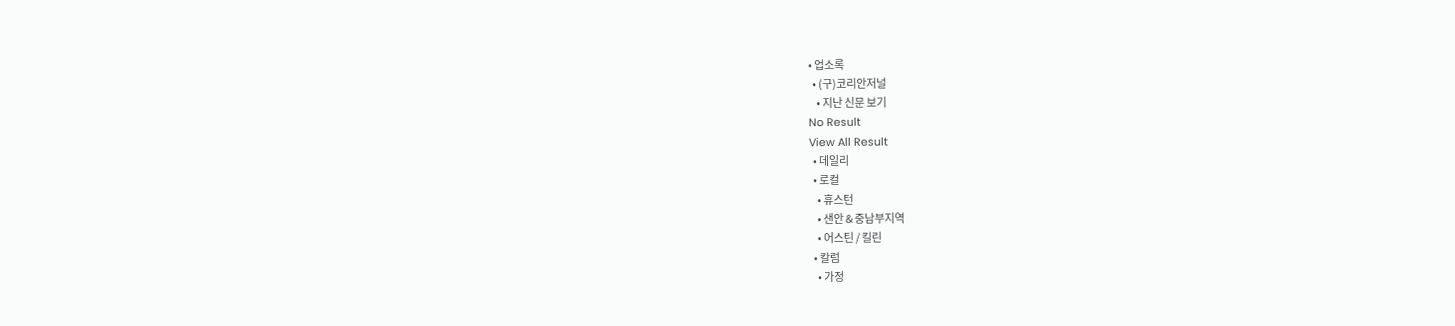• 업소록
  • (구)코리안저널
    • 지난 신문 보기
No Result
View All Result
  • 데일리
  • 로컬
    • 휴스턴
    • 샌안 & 중남부지역
    • 어스틴 / 킬린
  • 칼럼
    • 가정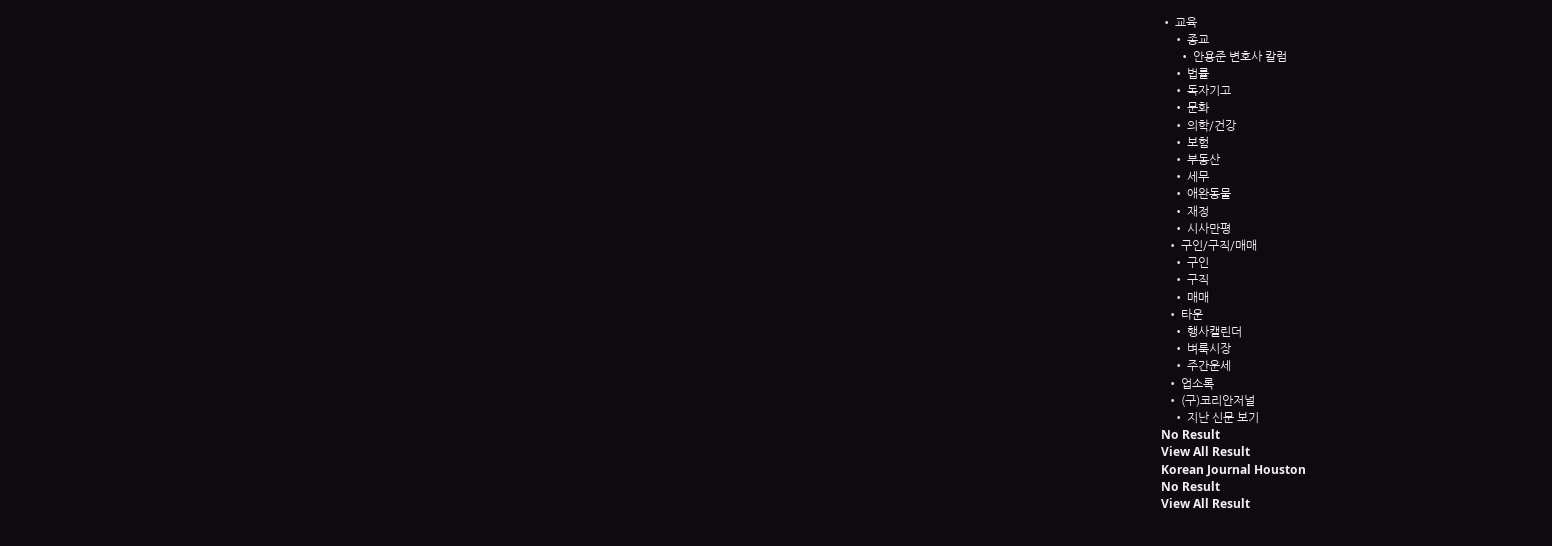• 교육
    • 종교
      • 안용준 변호사 칼럼
    • 법률
    • 독자기고
    • 문화
    • 의학/건강
    • 보험
    • 부동산
    • 세무
    • 애완동물
    • 재정
    • 시사만평
  • 구인/구직/매매
    • 구인
    • 구직
    • 매매
  • 타운
    • 행사캘린더
    • 벼룩시장
    • 주간운세
  • 업소록
  • (구)코리안저널
    • 지난 신문 보기
No Result
View All Result
Korean Journal Houston
No Result
View All Result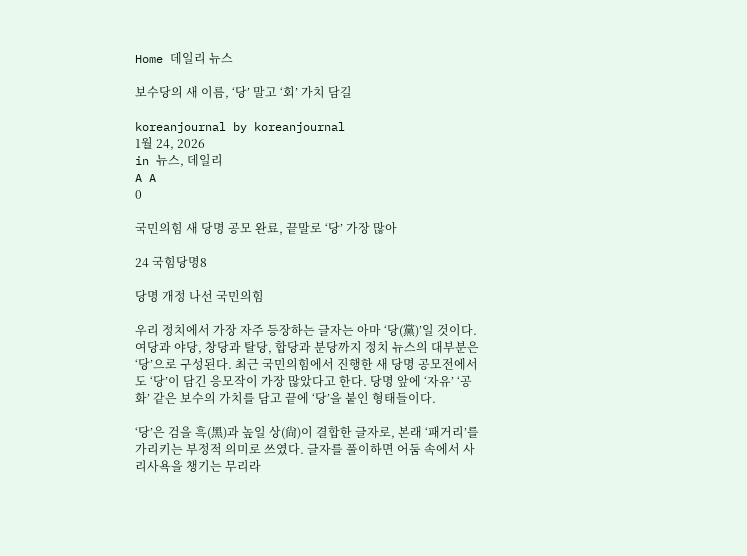Home 데일리 뉴스

보수당의 새 이름, ‘당’ 말고 ‘회’ 가치 담길

koreanjournal by koreanjournal
1월 24, 2026
in 뉴스, 데일리
A A
0

국민의힘 새 당명 공모 완료, 끝말로 ‘당’ 가장 많아

24 국힘당명8

당명 개정 나선 국민의힘

우리 정치에서 가장 자주 등장하는 글자는 아마 ‘당(黨)’일 것이다. 여당과 야당, 창당과 탈당, 합당과 분당까지 정치 뉴스의 대부분은 ‘당’으로 구성된다. 최근 국민의힘에서 진행한 새 당명 공모전에서도 ‘당’이 담긴 응모작이 가장 많았다고 한다. 당명 앞에 ‘자유’ ‘공화’ 같은 보수의 가치를 담고 끝에 ‘당’을 붙인 형태들이다.

‘당’은 검을 흑(黑)과 높일 상(尙)이 결합한 글자로, 본래 ‘패거리’를 가리키는 부정적 의미로 쓰였다. 글자를 풀이하면 어둠 속에서 사리사욕을 챙기는 무리라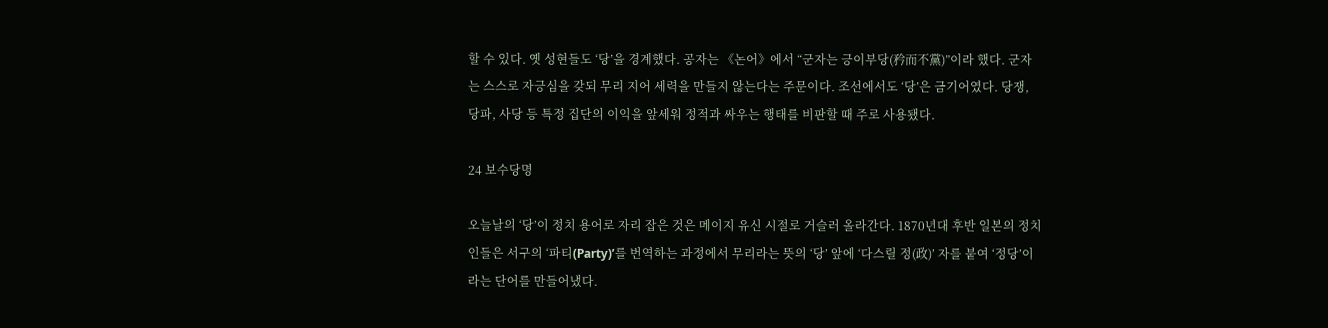할 수 있다. 옛 성현들도 ‘당’을 경계했다. 공자는 《논어》에서 “군자는 긍이부당(矜而不黨)”이라 했다. 군자는 스스로 자긍심을 갖되 무리 지어 세력을 만들지 않는다는 주문이다. 조선에서도 ‘당’은 금기어였다. 당쟁, 당파, 사당 등 특정 집단의 이익을 앞세워 정적과 싸우는 행태를 비판할 때 주로 사용됐다.

24 보수당명

오늘날의 ‘당’이 정치 용어로 자리 잡은 것은 메이지 유신 시절로 거슬러 올라간다. 1870년대 후반 일본의 정치인들은 서구의 ‘파티(Party)’를 번역하는 과정에서 무리라는 뜻의 ‘당’ 앞에 ‘다스릴 정(政)’ 자를 붙여 ‘정당’이라는 단어를 만들어냈다.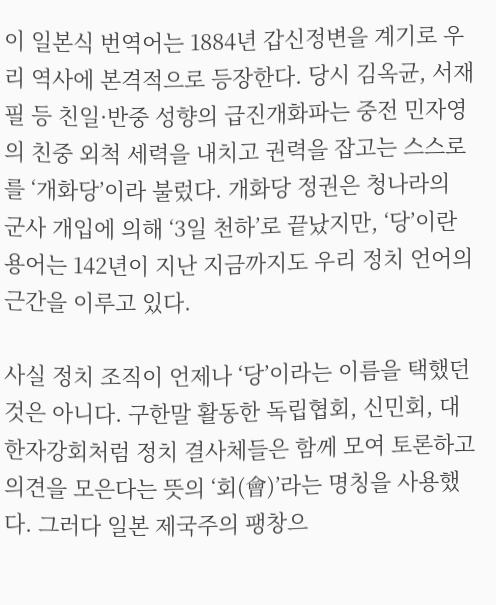이 일본식 번역어는 1884년 갑신정변을 계기로 우리 역사에 본격적으로 등장한다. 당시 김옥균, 서재필 등 친일·반중 성향의 급진개화파는 중전 민자영의 친중 외척 세력을 내치고 권력을 잡고는 스스로를 ‘개화당’이라 불렀다. 개화당 정권은 청나라의 군사 개입에 의해 ‘3일 천하’로 끝났지만, ‘당’이란 용어는 142년이 지난 지금까지도 우리 정치 언어의 근간을 이루고 있다.

사실 정치 조직이 언제나 ‘당’이라는 이름을 택했던 것은 아니다. 구한말 활동한 독립협회, 신민회, 대한자강회처럼 정치 결사체들은 함께 모여 토론하고 의견을 모은다는 뜻의 ‘회(會)’라는 명칭을 사용했다. 그러다 일본 제국주의 팽창으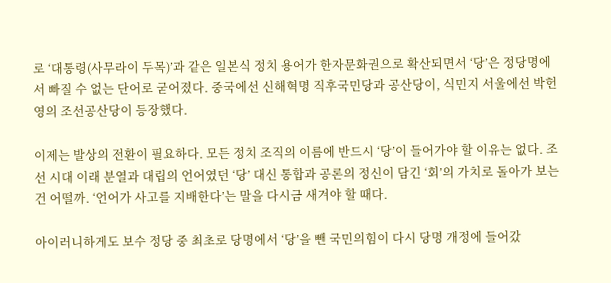로 ‘대통령(사무라이 두목)’과 같은 일본식 정치 용어가 한자문화권으로 확산되면서 ‘당’은 정당명에서 빠질 수 없는 단어로 굳어졌다. 중국에선 신해혁명 직후국민당과 공산당이, 식민지 서울에선 박헌영의 조선공산당이 등장했다.

이제는 발상의 전환이 필요하다. 모든 정치 조직의 이름에 반드시 ‘당’이 들어가야 할 이유는 없다. 조선 시대 이래 분열과 대립의 언어였던 ‘당’ 대신 통합과 공론의 정신이 담긴 ‘회’의 가치로 돌아가 보는 건 어떨까. ‘언어가 사고를 지배한다’는 말을 다시금 새겨야 할 때다.

아이러니하게도 보수 정당 중 최초로 당명에서 ‘당’을 뺀 국민의힘이 다시 당명 개정에 들어갔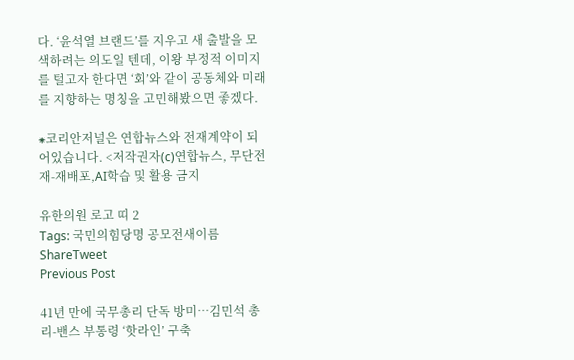다. ‘윤석열 브랜드’를 지우고 새 출발을 모색하려는 의도일 텐데, 이왕 부정적 이미지를 털고자 한다면 ‘회’와 같이 공동체와 미래를 지향하는 명칭을 고민해봤으면 좋겠다.

⁕코리안저널은 연합뉴스와 전재계약이 되어있습니다. <저작권자(c)연합뉴스, 무단전재-재배포,AI학습 및 활용 금지

유한의원 로고 띠 2
Tags: 국민의힘당명 공모전새이름
ShareTweet
Previous Post

41년 만에 국무총리 단독 방미…김민석 총리-밴스 부통령 ‘핫라인’ 구축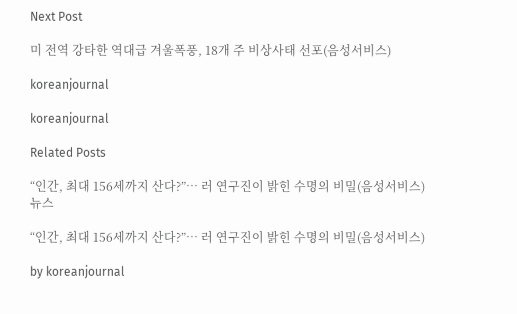Next Post

미 전역 강타한 역대급 겨울폭풍, 18개 주 비상사태 선포(음성서비스)

koreanjournal

koreanjournal

Related Posts

“인간, 최대 156세까지 산다?”… 러 연구진이 밝힌 수명의 비밀(음성서비스)
뉴스

“인간, 최대 156세까지 산다?”… 러 연구진이 밝힌 수명의 비밀(음성서비스)

by koreanjournal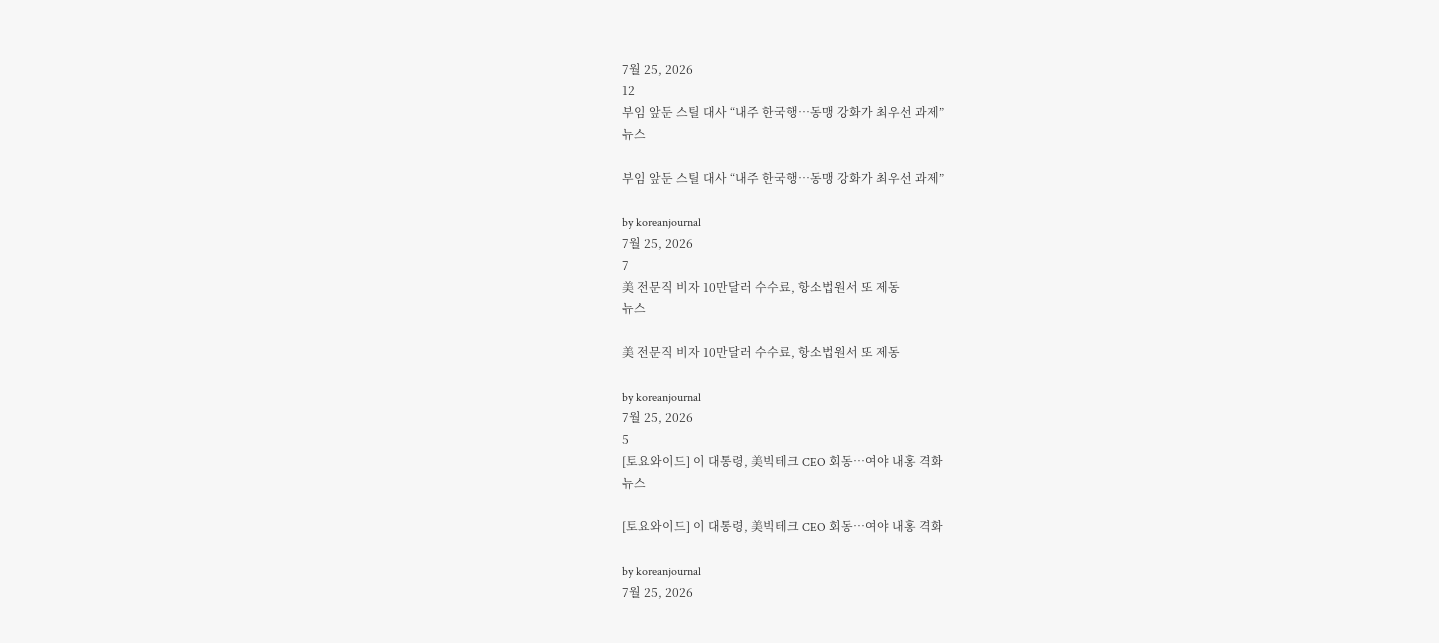7월 25, 2026
12
부임 앞둔 스틸 대사 “내주 한국행…동맹 강화가 최우선 과제”
뉴스

부임 앞둔 스틸 대사 “내주 한국행…동맹 강화가 최우선 과제”

by koreanjournal
7월 25, 2026
7
美 전문직 비자 10만달러 수수료, 항소법원서 또 제동
뉴스

美 전문직 비자 10만달러 수수료, 항소법원서 또 제동

by koreanjournal
7월 25, 2026
5
[토요와이드] 이 대통령, 美빅테크 CEO 회동…여야 내홍 격화
뉴스

[토요와이드] 이 대통령, 美빅테크 CEO 회동…여야 내홍 격화

by koreanjournal
7월 25, 2026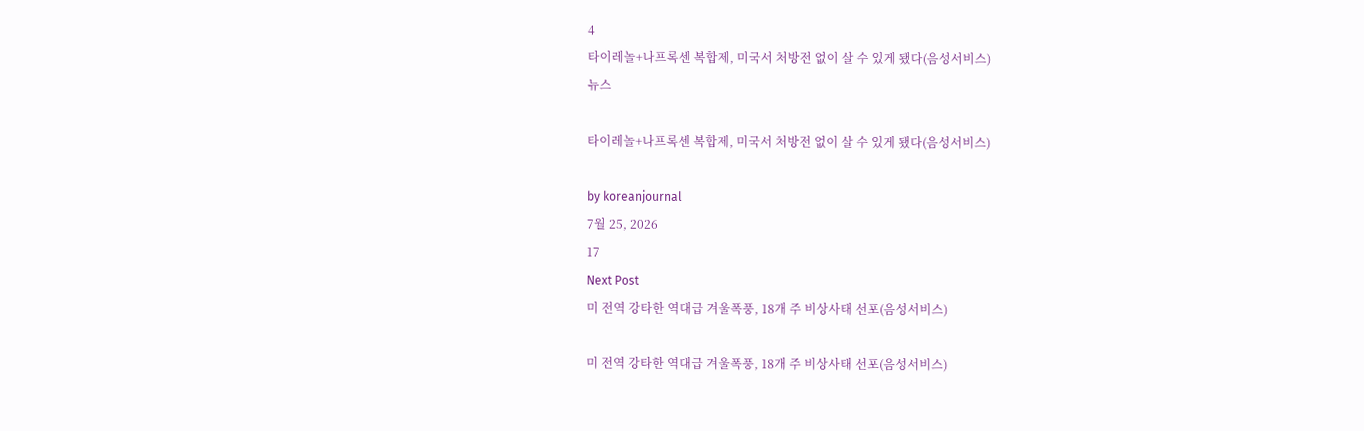4
타이레놀+나프록센 복합제, 미국서 처방전 없이 살 수 있게 됐다(음성서비스)
뉴스

타이레놀+나프록센 복합제, 미국서 처방전 없이 살 수 있게 됐다(음성서비스)

by koreanjournal
7월 25, 2026
17
Next Post
미 전역 강타한 역대급 겨울폭풍, 18개 주 비상사태 선포(음성서비스)

미 전역 강타한 역대급 겨울폭풍, 18개 주 비상사태 선포(음성서비스)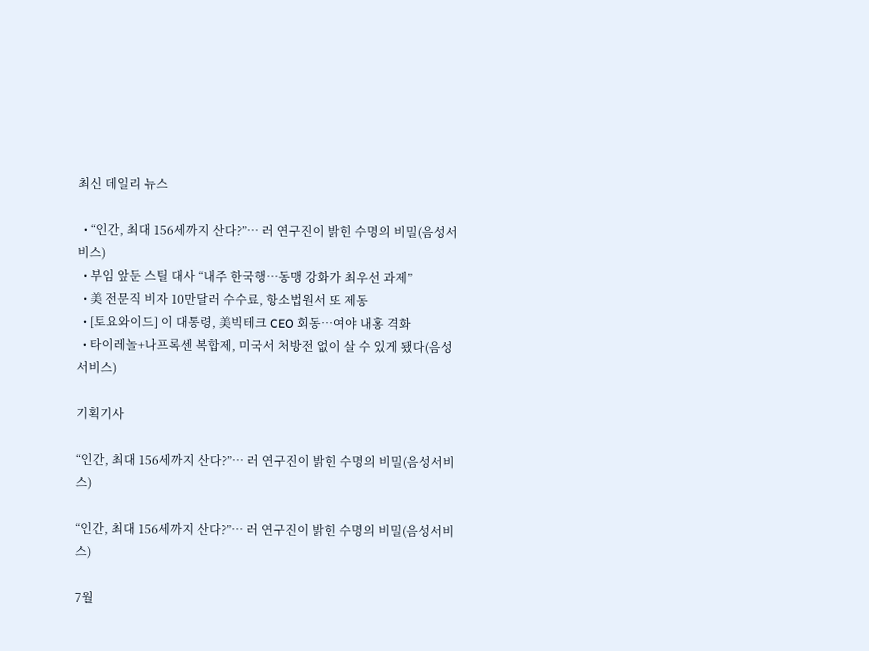최신 데일리 뉴스

  • “인간, 최대 156세까지 산다?”… 러 연구진이 밝힌 수명의 비밀(음성서비스)
  • 부임 앞둔 스틸 대사 “내주 한국행…동맹 강화가 최우선 과제”
  • 美 전문직 비자 10만달러 수수료, 항소법원서 또 제동
  • [토요와이드] 이 대통령, 美빅테크 CEO 회동…여야 내홍 격화
  • 타이레놀+나프록센 복합제, 미국서 처방전 없이 살 수 있게 됐다(음성서비스)

기획기사

“인간, 최대 156세까지 산다?”… 러 연구진이 밝힌 수명의 비밀(음성서비스)

“인간, 최대 156세까지 산다?”… 러 연구진이 밝힌 수명의 비밀(음성서비스)

7월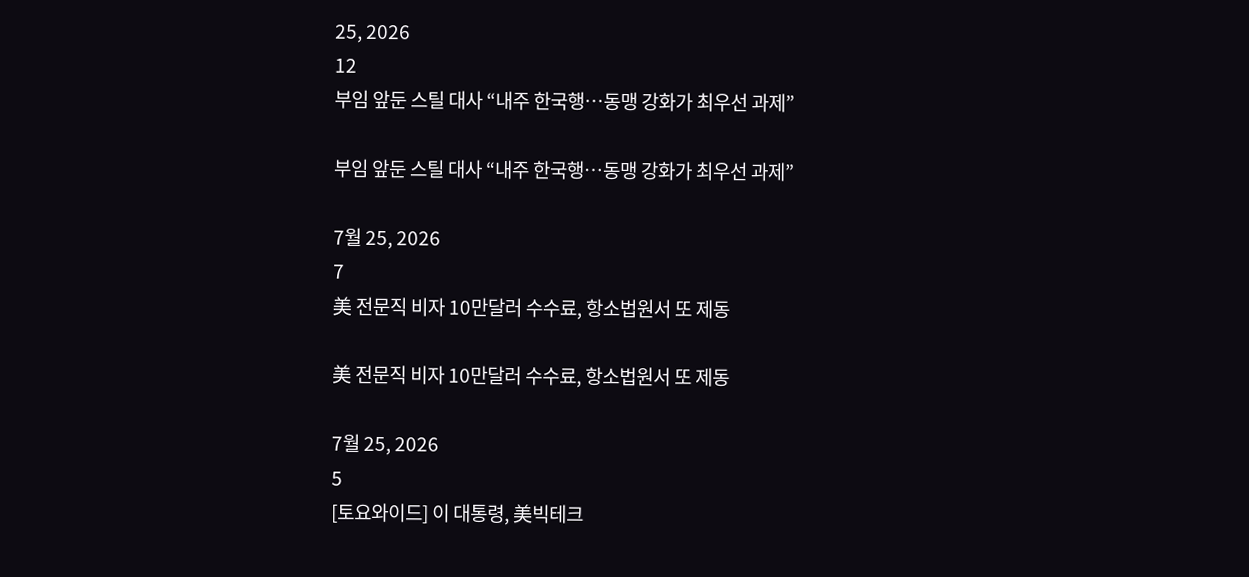25, 2026
12
부임 앞둔 스틸 대사 “내주 한국행…동맹 강화가 최우선 과제”

부임 앞둔 스틸 대사 “내주 한국행…동맹 강화가 최우선 과제”

7월 25, 2026
7
美 전문직 비자 10만달러 수수료, 항소법원서 또 제동

美 전문직 비자 10만달러 수수료, 항소법원서 또 제동

7월 25, 2026
5
[토요와이드] 이 대통령, 美빅테크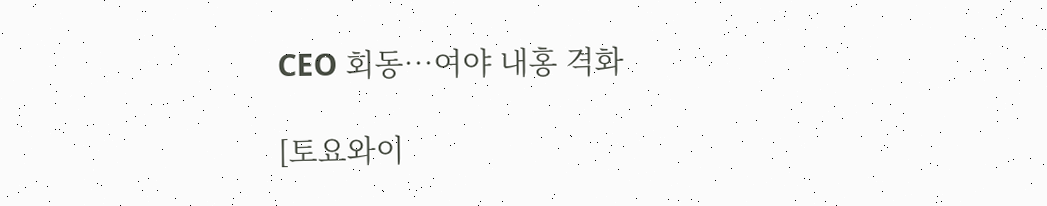CEO 회동…여야 내홍 격화

[토요와이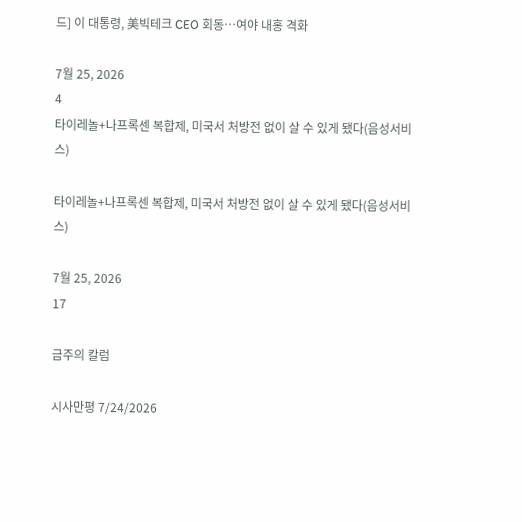드] 이 대통령, 美빅테크 CEO 회동…여야 내홍 격화

7월 25, 2026
4
타이레놀+나프록센 복합제, 미국서 처방전 없이 살 수 있게 됐다(음성서비스)

타이레놀+나프록센 복합제, 미국서 처방전 없이 살 수 있게 됐다(음성서비스)

7월 25, 2026
17

금주의 칼럼

시사만평 7/24/2026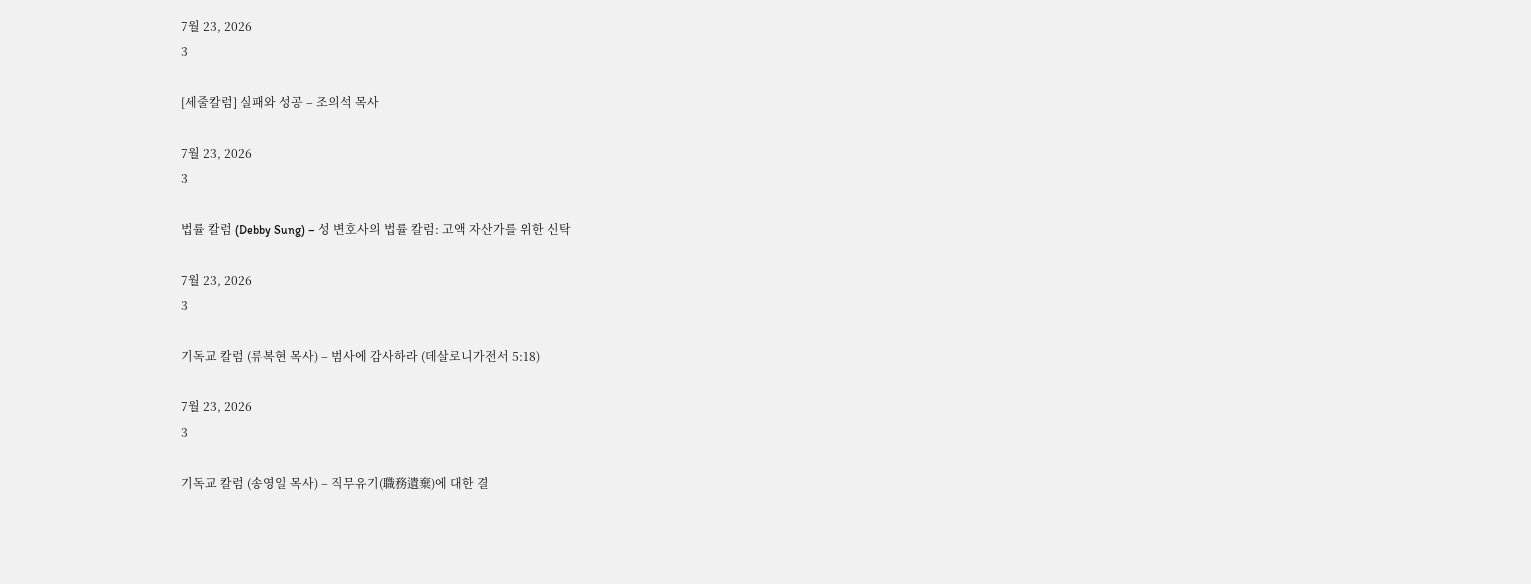7월 23, 2026
3

[세줄칼럼] 실패와 성공 – 조의석 목사

7월 23, 2026
3

법률 칼럼 (Debby Sung) – 성 변호사의 법률 칼럼: 고액 자산가를 위한 신탁

7월 23, 2026
3

기독교 칼럼 (류복현 목사) – 범사에 감사하라 (데살로니가전서 5:18)

7월 23, 2026
3

기독교 칼럼 (송영일 목사) – 직무유기(職務遺棄)에 대한 결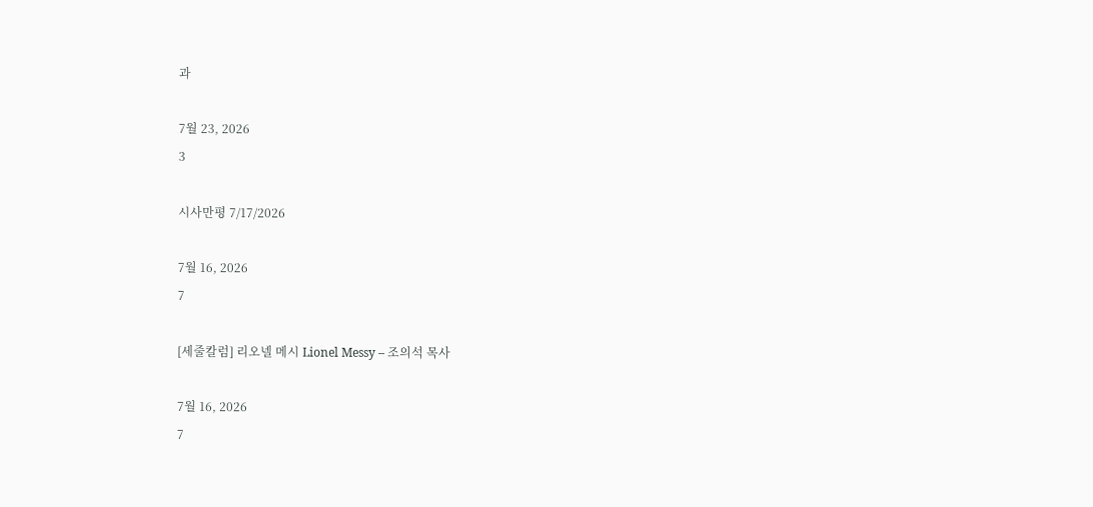과

7월 23, 2026
3

시사만평 7/17/2026

7월 16, 2026
7

[세줄칼럼] 리오넬 메시 Lionel Messy – 조의석 목사

7월 16, 2026
7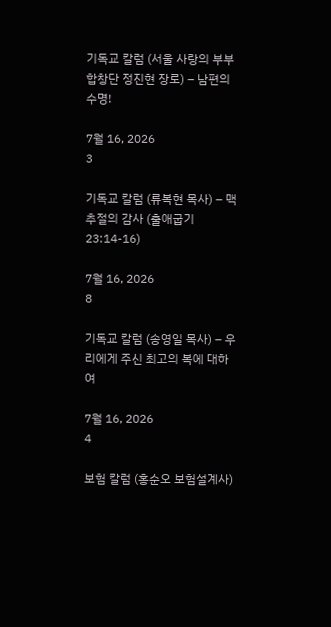기독교 칼럼 (서울 사랑의 부부합창단 정진현 장로) – 남편의 수명!

7월 16, 2026
3

기독교 칼럼 (류복현 목사) – 맥추절의 감사 (출애굽기 23:14-16)

7월 16, 2026
8

기독교 칼럼 (송영일 목사) – 우리에게 주신 최고의 복에 대하여

7월 16, 2026
4

보험 칼럼 (홍순오 보험설계사)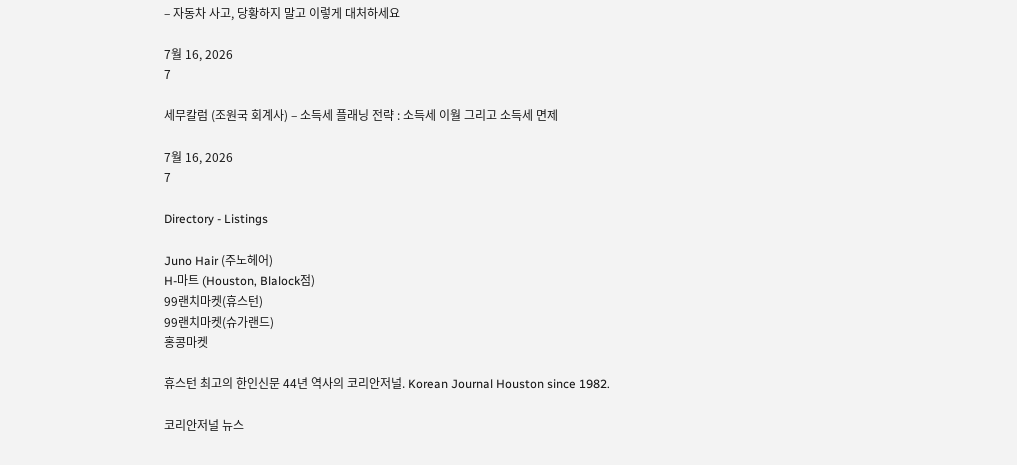– 자동차 사고, 당황하지 말고 이렇게 대처하세요

7월 16, 2026
7

세무칼럼 (조원국 회계사) – 소득세 플래닝 전략 : 소득세 이월 그리고 소득세 면제

7월 16, 2026
7

Directory - Listings

Juno Hair (주노헤어)
H-마트 (Houston, Blalock점)
99랜치마켓(휴스턴)
99랜치마켓(슈가랜드)
홍콩마켓

휴스턴 최고의 한인신문 44년 역사의 코리안저널. Korean Journal Houston since 1982.

코리안저널 뉴스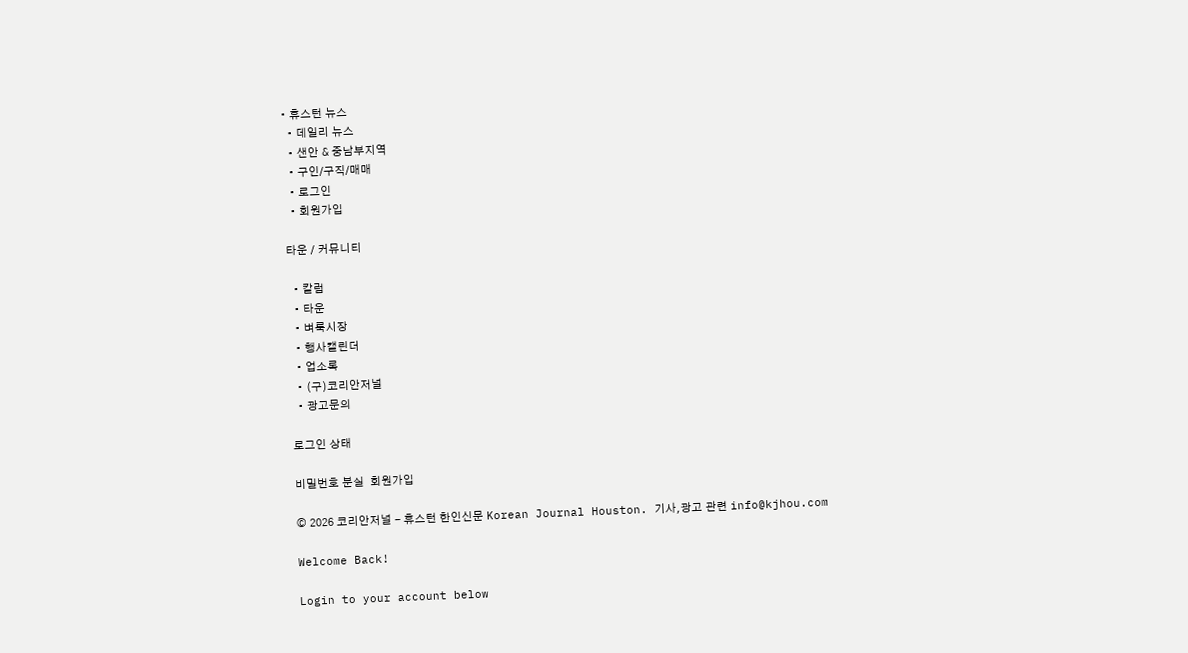• 휴스턴 뉴스
  • 데일리 뉴스
  • 샌안 & 중남부지역
  • 구인/구직/매매
  • 로그인
  • 회원가입

타운 / 커뮤니티

  • 칼럼
  • 타운
  • 벼룩시장
  • 행사캘린더
  • 업소록
  • (구)코리안저널
  • 광고문의

로그인 상태

비밀번호 분실  회원가입

© 2026 코리안저널 - 휴스턴 한인신문 Korean Journal Houston. 기사,광고 관련 info@kjhou.com

Welcome Back!

Login to your account below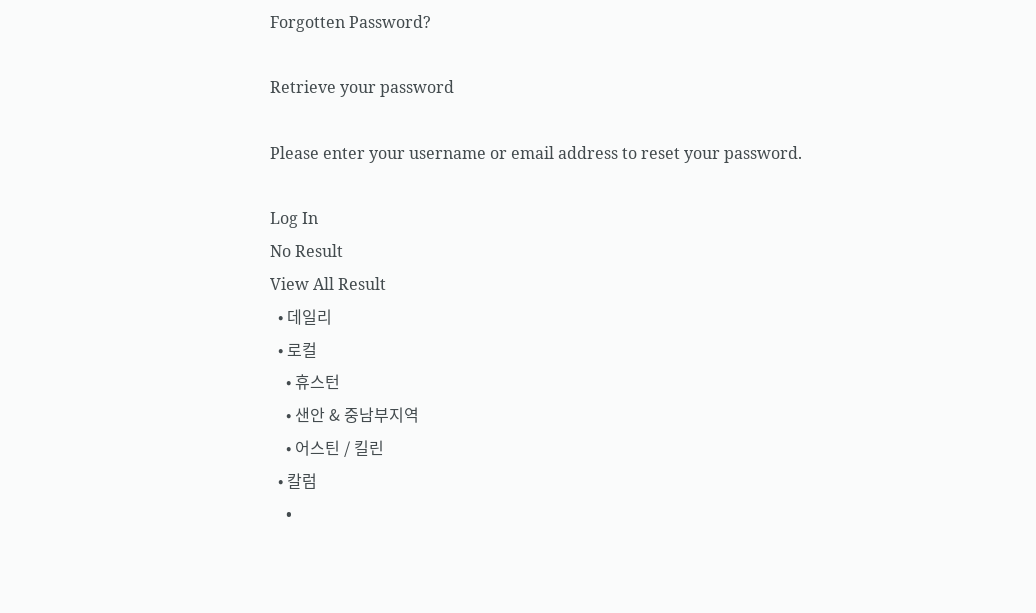Forgotten Password?

Retrieve your password

Please enter your username or email address to reset your password.

Log In
No Result
View All Result
  • 데일리
  • 로컬
    • 휴스턴
    • 샌안 & 중남부지역
    • 어스틴 / 킬린
  • 칼럼
    •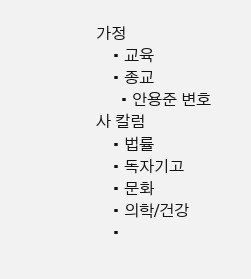가정
    • 교육
    • 종교
      • 안용준 변호사 칼럼
    • 법률
    • 독자기고
    • 문화
    • 의학/건강
    •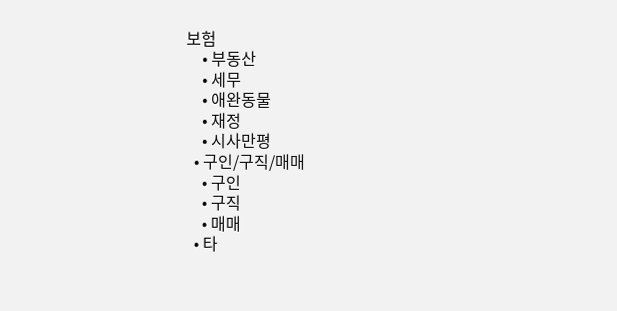보험
    • 부동산
    • 세무
    • 애완동물
    • 재정
    • 시사만평
  • 구인/구직/매매
    • 구인
    • 구직
    • 매매
  • 타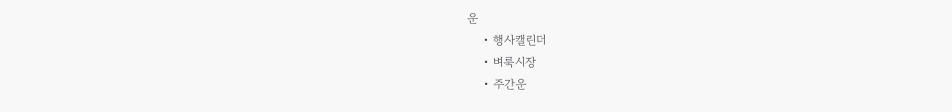운
    • 행사캘린더
    • 벼룩시장
    • 주간운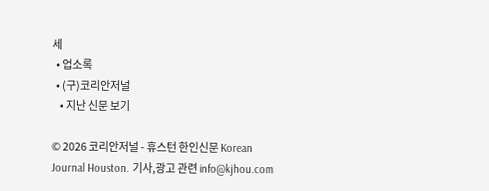세
  • 업소록
  • (구)코리안저널
    • 지난 신문 보기

© 2026 코리안저널 - 휴스턴 한인신문 Korean Journal Houston. 기사,광고 관련 info@kjhou.com